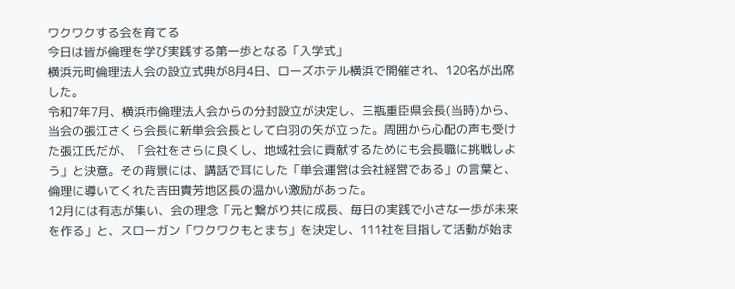ワクワクする会を育てる
今日は皆が倫理を学び実践する第一歩となる「入学式」
横浜元町倫理法人会の設立式典が8月4日、ローズホテル横浜で開催され、120名が出席した。
令和7年7月、横浜市倫理法人会からの分封設立が決定し、三瓶重臣県会長(当時)から、当会の張江さくら会長に新単会会長として白羽の矢が立った。周囲から心配の声も受けた張江氏だが、「会社をさらに良くし、地域社会に貢献するためにも会長職に挑戦しよう」と決意。その背景には、講話で耳にした「単会運営は会社経営である」の言葉と、倫理に導いてくれた吉田貴芳地区長の温かい激励があった。
12月には有志が集い、会の理念「元と繋がり共に成長、毎日の実践で小さな一歩が未来を作る」と、スローガン「ワクワクもとまち」を決定し、111社を目指して活動が始ま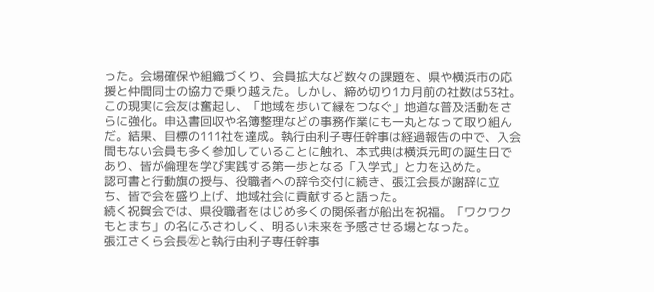った。会場確保や組織づくり、会員拡大など数々の課題を、県や横浜市の応援と仲間同士の協力で乗り越えた。しかし、締め切り1カ月前の社数は53社。この現実に会友は奮起し、「地域を歩いて縁をつなぐ」地道な普及活動をさらに強化。申込書回収や名簿整理などの事務作業にも一丸となって取り組んだ。結果、目標の111社を達成。執行由利子専任幹事は経過報告の中で、入会間もない会員も多く参加していることに触れ、本式典は横浜元町の誕生日であり、皆が倫理を学び実践する第一歩となる「入学式」と力を込めた。
認可書と行動旗の授与、役職者への辞令交付に続き、張江会長が謝辞に立ち、皆で会を盛り上げ、地域社会に貢献すると語った。
続く祝賀会では、県役職者をはじめ多くの関係者が船出を祝福。「ワクワクもとまち」の名にふさわしく、明るい未来を予感させる場となった。
張江さくら会長㊧と執行由利子専任幹事